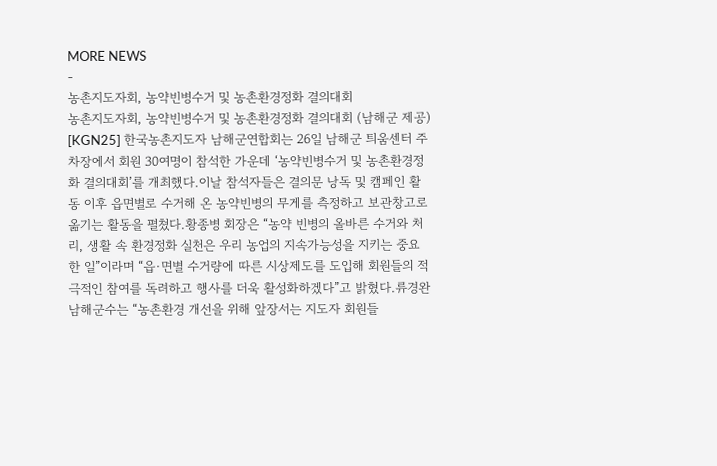MORE NEWS
-
농촌지도자회, 농약빈병수거 및 농촌환경정화 결의대회
농촌지도자회, 농약빈병수거 및 농촌환경정화 결의대회 (남해군 제공)
[KGN25] 한국농촌지도자 남해군연합회는 26일 남해군 틔움센터 주차장에서 회원 30여명이 참석한 가운데 ‘농약빈병수거 및 농촌환경정화 결의대회’를 개최했다.이날 참석자들은 결의문 낭독 및 캠페인 활동 이후 읍면별로 수거해 온 농약빈병의 무게를 측정하고 보관창고로 옮기는 활동을 펼쳤다.황종병 회장은 “농약 빈병의 올바른 수거와 처리, 생활 속 환경정화 실천은 우리 농업의 지속가능성을 지키는 중요한 일”이라며 “읍·면별 수거량에 따른 시상제도를 도입해 회원들의 적극적인 참여를 독려하고 행사를 더욱 활성화하겠다”고 밝혔다.류경완 남해군수는 “농촌환경 개선을 위해 앞장서는 지도자 회원들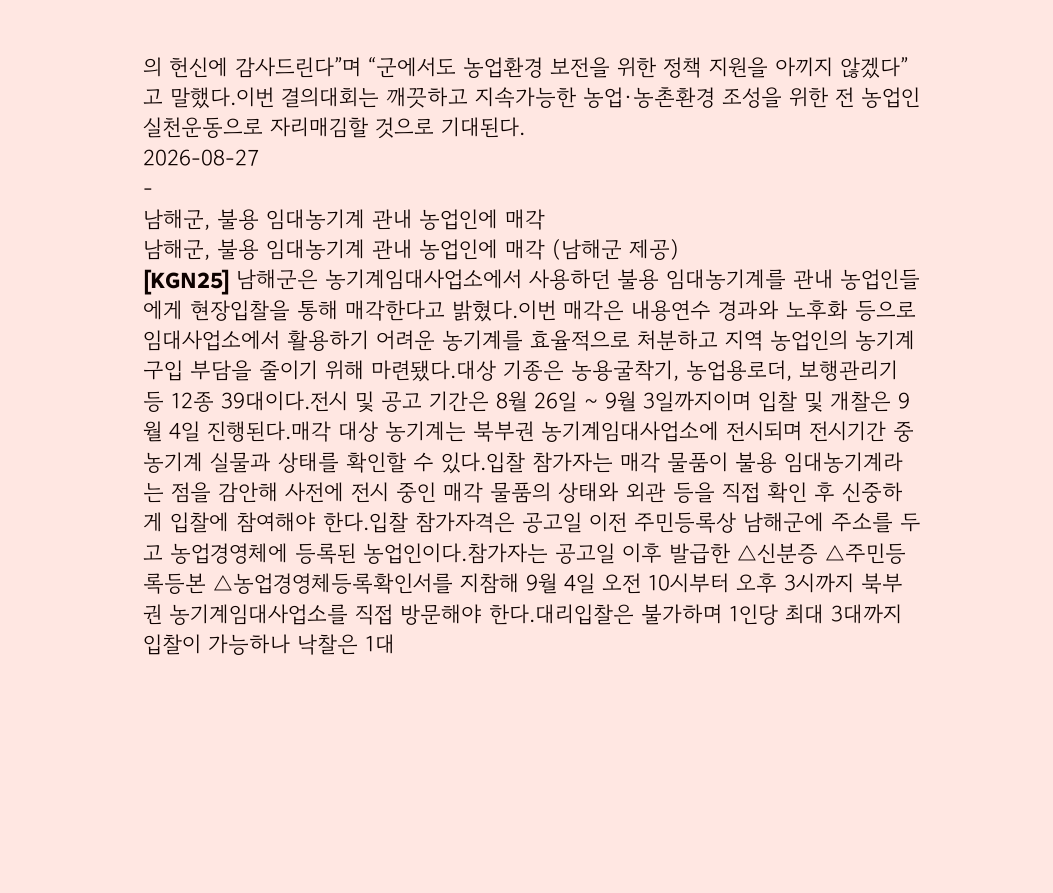의 헌신에 감사드린다”며 “군에서도 농업환경 보전을 위한 정책 지원을 아끼지 않겠다”고 말했다.이번 결의대회는 깨끗하고 지속가능한 농업·농촌환경 조성을 위한 전 농업인 실천운동으로 자리매김할 것으로 기대된다.
2026-08-27
-
남해군, 불용 임대농기계 관내 농업인에 매각
남해군, 불용 임대농기계 관내 농업인에 매각 (남해군 제공)
[KGN25] 남해군은 농기계임대사업소에서 사용하던 불용 임대농기계를 관내 농업인들에게 현장입찰을 통해 매각한다고 밝혔다.이번 매각은 내용연수 경과와 노후화 등으로 임대사업소에서 활용하기 어려운 농기계를 효율적으로 처분하고 지역 농업인의 농기계 구입 부담을 줄이기 위해 마련됐다.대상 기종은 농용굴착기, 농업용로더, 보행관리기 등 12종 39대이다.전시 및 공고 기간은 8월 26일 ~ 9월 3일까지이며 입찰 및 개찰은 9월 4일 진행된다.매각 대상 농기계는 북부권 농기계임대사업소에 전시되며 전시기간 중 농기계 실물과 상태를 확인할 수 있다.입찰 참가자는 매각 물품이 불용 임대농기계라는 점을 감안해 사전에 전시 중인 매각 물품의 상태와 외관 등을 직접 확인 후 신중하게 입찰에 참여해야 한다.입찰 참가자격은 공고일 이전 주민등록상 남해군에 주소를 두고 농업경영체에 등록된 농업인이다.참가자는 공고일 이후 발급한 △신분증 △주민등록등본 △농업경영체등록확인서를 지참해 9월 4일 오전 10시부터 오후 3시까지 북부권 농기계임대사업소를 직접 방문해야 한다.대리입찰은 불가하며 1인당 최대 3대까지 입찰이 가능하나 낙찰은 1대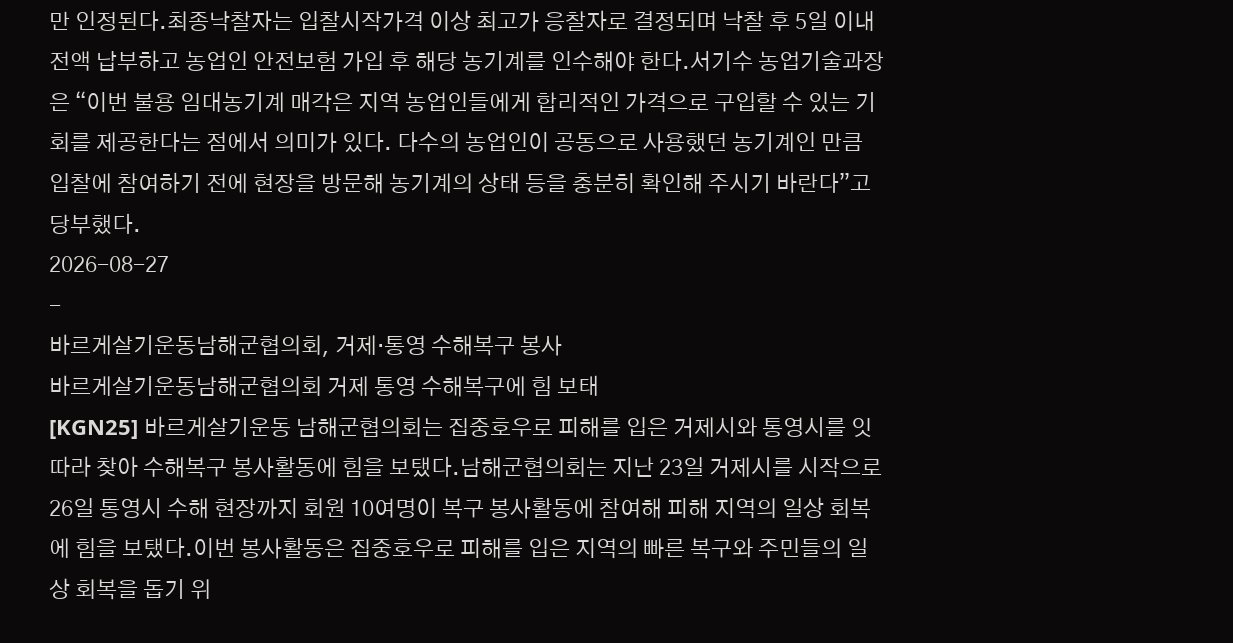만 인정된다.최종낙찰자는 입찰시작가격 이상 최고가 응찰자로 결정되며 낙찰 후 5일 이내 전액 납부하고 농업인 안전보험 가입 후 해당 농기계를 인수해야 한다.서기수 농업기술과장은 “이번 불용 임대농기계 매각은 지역 농업인들에게 합리적인 가격으로 구입할 수 있는 기회를 제공한다는 점에서 의미가 있다. 다수의 농업인이 공동으로 사용했던 농기계인 만큼 입찰에 참여하기 전에 현장을 방문해 농기계의 상태 등을 충분히 확인해 주시기 바란다”고 당부했다.
2026-08-27
-
바르게살기운동남해군협의회, 거제·통영 수해복구 봉사
바르게살기운동남해군협의회 거제 통영 수해복구에 힘 보태
[KGN25] 바르게살기운동 남해군협의회는 집중호우로 피해를 입은 거제시와 통영시를 잇따라 찾아 수해복구 봉사활동에 힘을 보탰다.남해군협의회는 지난 23일 거제시를 시작으로 26일 통영시 수해 현장까지 회원 10여명이 복구 봉사활동에 참여해 피해 지역의 일상 회복에 힘을 보탰다.이번 봉사활동은 집중호우로 피해를 입은 지역의 빠른 복구와 주민들의 일상 회복을 돕기 위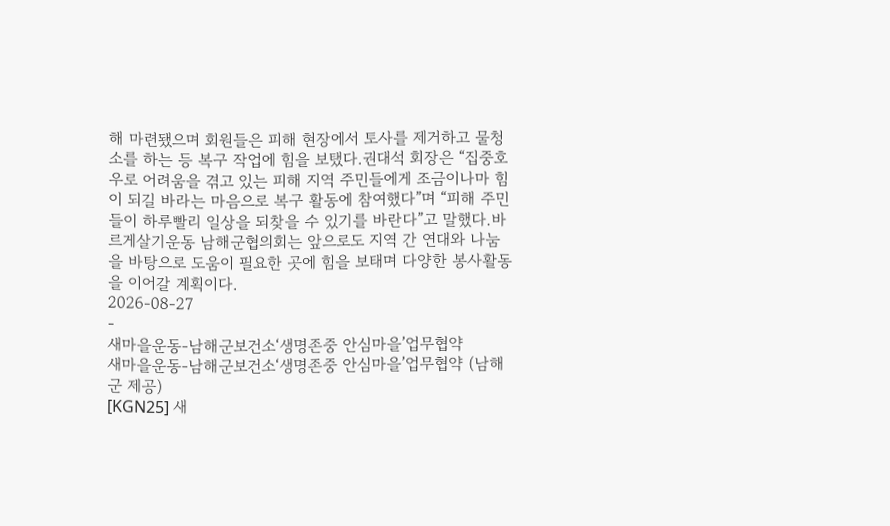해 마련됐으며 회원들은 피해 현장에서 토사를 제거하고 물청소를 하는 등 복구 작업에 힘을 보탰다.권대석 회장은 “집중호우로 어려움을 겪고 있는 피해 지역 주민들에게 조금이나마 힘이 되길 바라는 마음으로 복구 활동에 참여했다”며 “피해 주민들이 하루빨리 일상을 되찾을 수 있기를 바란다”고 말했다.바르게살기운동 남해군협의회는 앞으로도 지역 간 연대와 나눔을 바탕으로 도움이 필요한 곳에 힘을 보태며 다양한 봉사활동을 이어갈 계획이다.
2026-08-27
-
새마을운동-남해군보건소‘생명존중 안심마을’업무협약
새마을운동-남해군보건소‘생명존중 안심마을’업무협약 (남해군 제공)
[KGN25] 새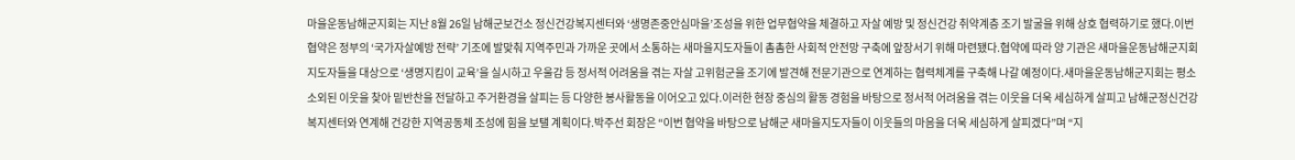마을운동남해군지회는 지난 8월 26일 남해군보건소 정신건강복지센터와 ‘생명존중안심마을’조성을 위한 업무협약을 체결하고 자살 예방 및 정신건강 취약계층 조기 발굴을 위해 상호 협력하기로 했다.이번 협약은 정부의 ‘국가자살예방 전략’ 기조에 발맞춰 지역주민과 가까운 곳에서 소통하는 새마을지도자들이 촘촘한 사회적 안전망 구축에 앞장서기 위해 마련됐다.협약에 따라 양 기관은 새마을운동남해군지회 지도자들을 대상으로 ‘생명지킴이 교육’을 실시하고 우울감 등 정서적 어려움을 겪는 자살 고위험군을 조기에 발견해 전문기관으로 연계하는 협력체계를 구축해 나갈 예정이다.새마을운동남해군지회는 평소 소외된 이웃을 찾아 밑반찬을 전달하고 주거환경을 살피는 등 다양한 봉사활동을 이어오고 있다.이러한 현장 중심의 활동 경험을 바탕으로 정서적 어려움을 겪는 이웃을 더욱 세심하게 살피고 남해군정신건강복지센터와 연계해 건강한 지역공동체 조성에 힘을 보탤 계획이다.박주선 회장은 “이번 협약을 바탕으로 남해군 새마을지도자들이 이웃들의 마음을 더욱 세심하게 살피겠다”며 “지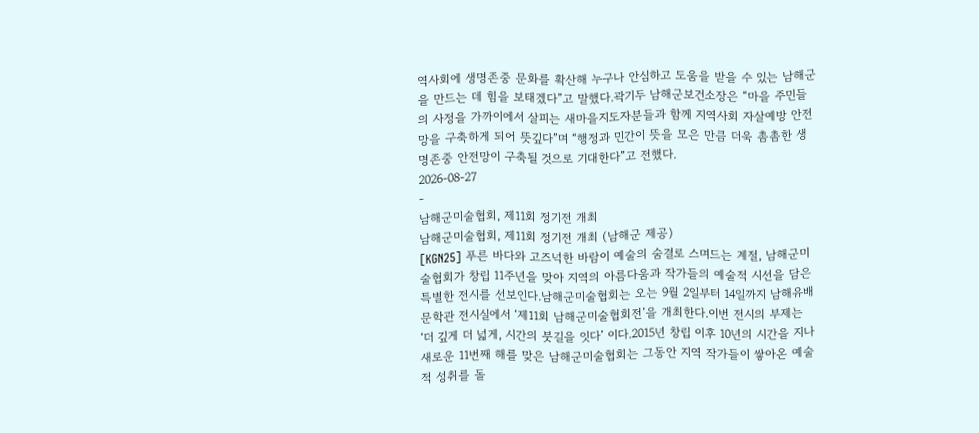역사회에 생명존중 문화를 확산해 누구나 안심하고 도움을 받을 수 있는 남해군을 만드는 데 힘을 보태겠다”고 말했다.곽기두 남해군보건소장은 “마을 주민들의 사정을 가까이에서 살피는 새마을지도자분들과 함께 지역사회 자살예방 안전망을 구축하게 되어 뜻깊다”며 “행정과 민간이 뜻을 모은 만큼 더욱 촘촘한 생명존중 안전망이 구축될 것으로 기대한다”고 전했다.
2026-08-27
-
남해군미술협회, 제11회 정기전 개최
남해군미술협회, 제11회 정기전 개최 (남해군 제공)
[KGN25] 푸른 바다와 고즈넉한 바람이 예술의 숨결로 스며드는 계절, 남해군미술협회가 창립 11주년을 맞아 지역의 아름다움과 작가들의 예술적 시선을 담은 특별한 전시를 선보인다.남해군미술협회는 오는 9월 2일부터 14일까지 남해유배문학관 전시실에서 ‘제11회 남해군미술협회전’을 개최한다.이번 전시의 부제는 ‘더 깊게 더 넓게, 시간의 붓길을 잇다’ 이다.2015년 창립 이후 10년의 시간을 지나 새로운 11번째 해를 맞은 남해군미술협회는 그동안 지역 작가들이 쌓아온 예술적 성취를 돌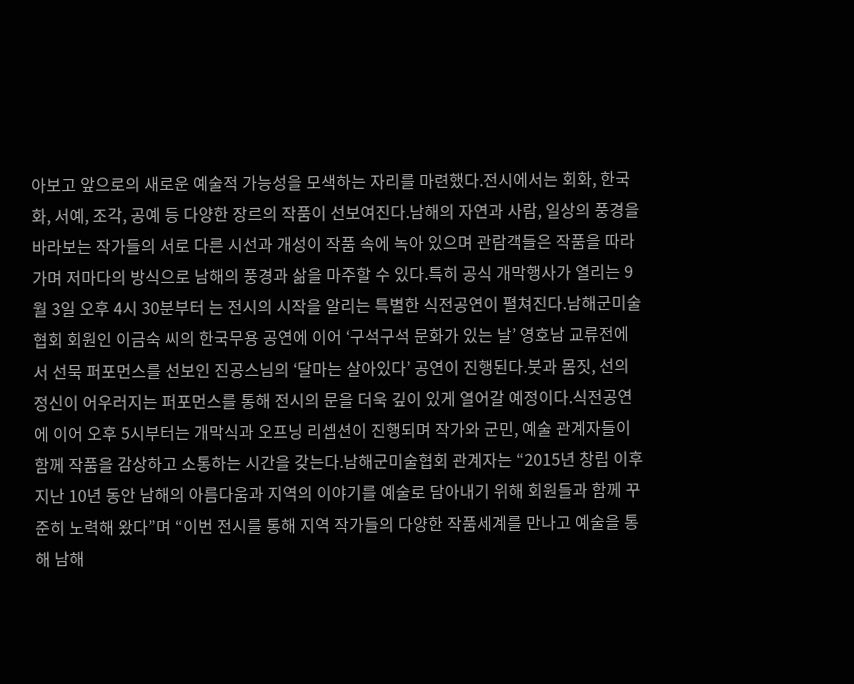아보고 앞으로의 새로운 예술적 가능성을 모색하는 자리를 마련했다.전시에서는 회화, 한국화, 서예, 조각, 공예 등 다양한 장르의 작품이 선보여진다.남해의 자연과 사람, 일상의 풍경을 바라보는 작가들의 서로 다른 시선과 개성이 작품 속에 녹아 있으며 관람객들은 작품을 따라가며 저마다의 방식으로 남해의 풍경과 삶을 마주할 수 있다.특히 공식 개막행사가 열리는 9월 3일 오후 4시 30분부터 는 전시의 시작을 알리는 특별한 식전공연이 펼쳐진다.남해군미술협회 회원인 이금숙 씨의 한국무용 공연에 이어 ‘구석구석 문화가 있는 날’ 영호남 교류전에서 선묵 퍼포먼스를 선보인 진공스님의 ‘달마는 살아있다’ 공연이 진행된다.붓과 몸짓, 선의 정신이 어우러지는 퍼포먼스를 통해 전시의 문을 더욱 깊이 있게 열어갈 예정이다.식전공연에 이어 오후 5시부터는 개막식과 오프닝 리셉션이 진행되며 작가와 군민, 예술 관계자들이 함께 작품을 감상하고 소통하는 시간을 갖는다.남해군미술협회 관계자는 “2015년 창립 이후 지난 10년 동안 남해의 아름다움과 지역의 이야기를 예술로 담아내기 위해 회원들과 함께 꾸준히 노력해 왔다”며 “이번 전시를 통해 지역 작가들의 다양한 작품세계를 만나고 예술을 통해 남해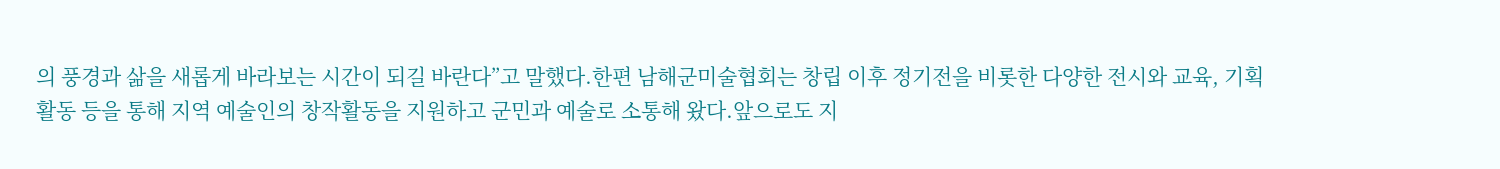의 풍경과 삶을 새롭게 바라보는 시간이 되길 바란다”고 말했다.한편 남해군미술협회는 창립 이후 정기전을 비롯한 다양한 전시와 교육, 기획활동 등을 통해 지역 예술인의 창작활동을 지원하고 군민과 예술로 소통해 왔다.앞으로도 지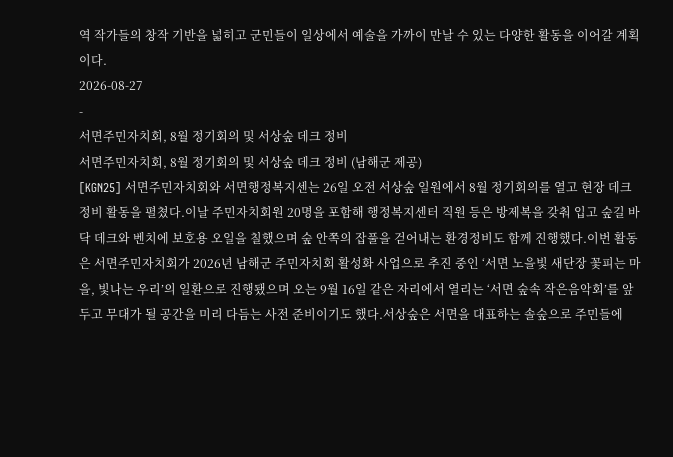역 작가들의 창작 기반을 넓히고 군민들이 일상에서 예술을 가까이 만날 수 있는 다양한 활동을 이어갈 계획이다.
2026-08-27
-
서면주민자치회, 8월 정기회의 및 서상숲 데크 정비
서면주민자치회, 8월 정기회의 및 서상숲 데크 정비 (남해군 제공)
[KGN25] 서면주민자치회와 서면행정복지센는 26일 오전 서상숲 일원에서 8월 정기회의를 열고 현장 데크 정비 활동을 펼쳤다.이날 주민자치회원 20명을 포함해 행정복지센터 직원 등은 방제복을 갖춰 입고 숲길 바닥 데크와 벤치에 보호용 오일을 칠했으며 숲 안쪽의 잡풀을 걷어내는 환경정비도 함께 진행했다.이번 활동은 서면주민자치회가 2026년 남해군 주민자치회 활성화 사업으로 추진 중인 ‘서면 노을빛 새단장 꽃피는 마을, 빛나는 우리’의 일환으로 진행됐으며 오는 9월 16일 같은 자리에서 열리는 ‘서면 숲속 작은음악회’를 앞두고 무대가 될 공간을 미리 다듬는 사전 준비이기도 했다.서상숲은 서면을 대표하는 솔숲으로 주민들에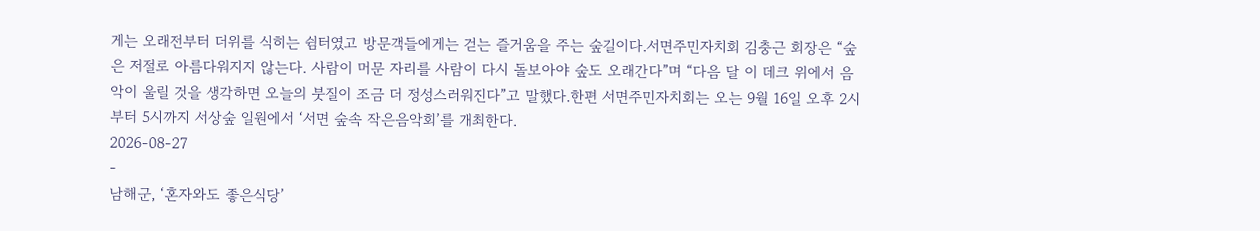게는 오래전부터 더위를 식히는 쉼터였고 방문객들에게는 걷는 즐거움을 주는 숲길이다.서면주민자치회 김충근 회장은 “숲은 저절로 아름다워지지 않는다. 사람이 머문 자리를 사람이 다시 돌보아야 숲도 오래간다”며 “다음 달 이 데크 위에서 음악이 울릴 것을 생각하면 오늘의 붓질이 조금 더 정성스러워진다”고 말했다.한편 서면주민자치회는 오는 9월 16일 오후 2시부터 5시까지 서상숲 일원에서 ‘서면 숲속 작은음악회’를 개최한다.
2026-08-27
-
남해군, ‘혼자와도 좋은식당’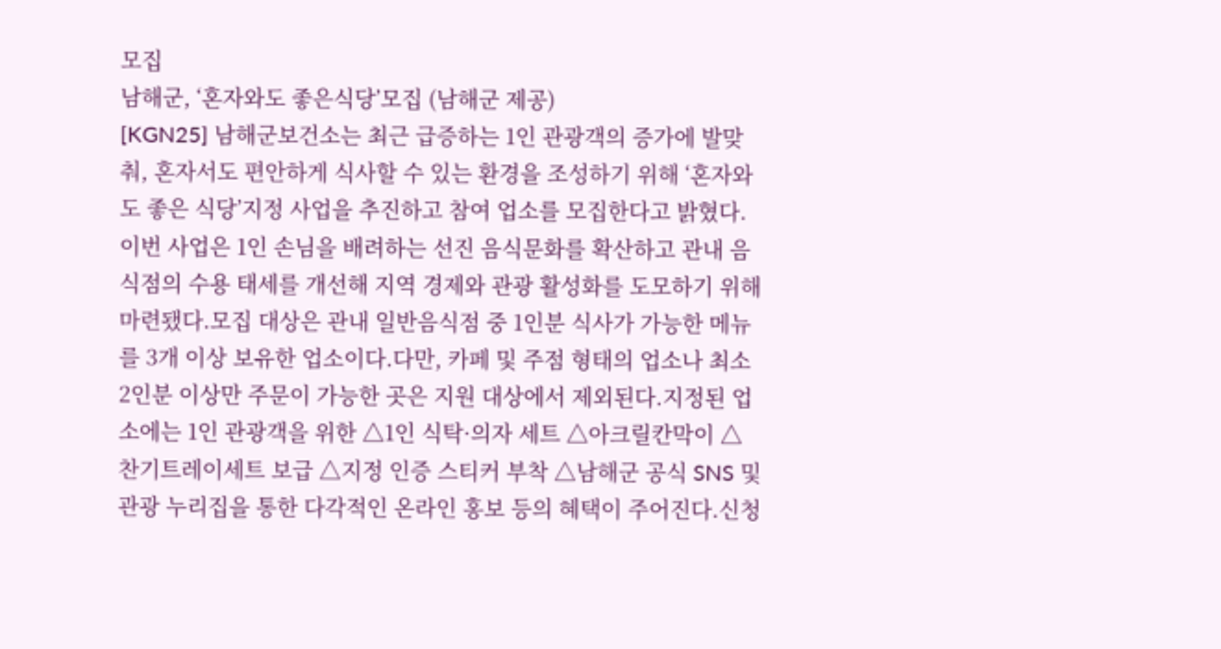모집
남해군, ‘혼자와도 좋은식당’모집 (남해군 제공)
[KGN25] 남해군보건소는 최근 급증하는 1인 관광객의 증가에 발맞춰, 혼자서도 편안하게 식사할 수 있는 환경을 조성하기 위해 ‘혼자와도 좋은 식당’지정 사업을 추진하고 참여 업소를 모집한다고 밝혔다.이번 사업은 1인 손님을 배려하는 선진 음식문화를 확산하고 관내 음식점의 수용 태세를 개선해 지역 경제와 관광 활성화를 도모하기 위해 마련됐다.모집 대상은 관내 일반음식점 중 1인분 식사가 가능한 메뉴를 3개 이상 보유한 업소이다.다만, 카페 및 주점 형태의 업소나 최소 2인분 이상만 주문이 가능한 곳은 지원 대상에서 제외된다.지정된 업소에는 1인 관광객을 위한 △1인 식탁·의자 세트 △아크릴칸막이 △찬기트레이세트 보급 △지정 인증 스티커 부착 △남해군 공식 SNS 및 관광 누리집을 통한 다각적인 온라인 홍보 등의 혜택이 주어진다.신청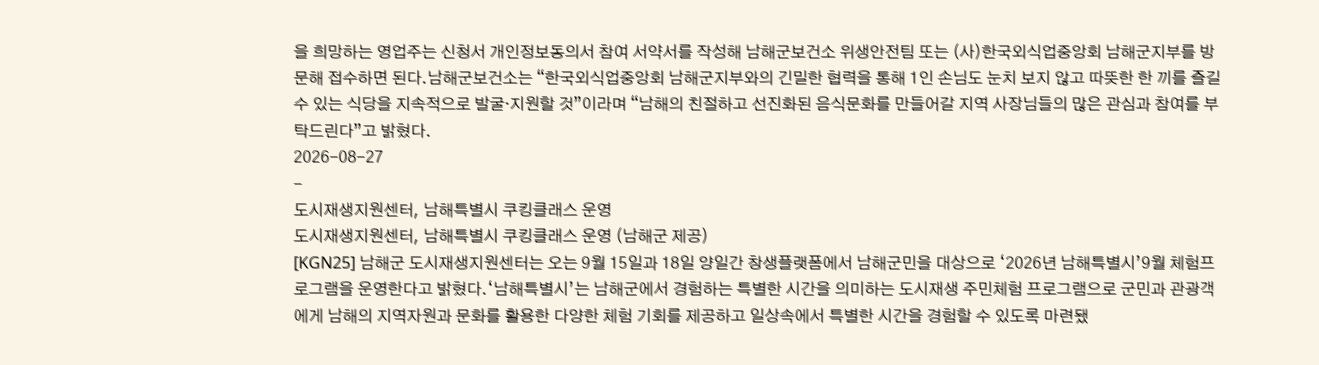을 희망하는 영업주는 신청서 개인정보동의서 참여 서약서를 작성해 남해군보건소 위생안전팀 또는 (사)한국외식업중앙회 남해군지부를 방문해 접수하면 된다.남해군보건소는 “한국외식업중앙회 남해군지부와의 긴밀한 협력을 통해 1인 손님도 눈치 보지 않고 따뜻한 한 끼를 즐길 수 있는 식당을 지속적으로 발굴·지원할 것”이라며 “남해의 친절하고 선진화된 음식문화를 만들어갈 지역 사장님들의 많은 관심과 참여를 부탁드린다”고 밝혔다.
2026-08-27
-
도시재생지원센터, 남해특별시 쿠킹클래스 운영
도시재생지원센터, 남해특별시 쿠킹클래스 운영 (남해군 제공)
[KGN25] 남해군 도시재생지원센터는 오는 9월 15일과 18일 양일간 창생플랫폼에서 남해군민을 대상으로 ‘2026년 남해특별시’9월 체험프로그램을 운영한다고 밝혔다.‘남해특별시’는 남해군에서 경험하는 특별한 시간을 의미하는 도시재생 주민체험 프로그램으로 군민과 관광객에게 남해의 지역자원과 문화를 활용한 다양한 체험 기회를 제공하고 일상속에서 특별한 시간을 경험할 수 있도록 마련됐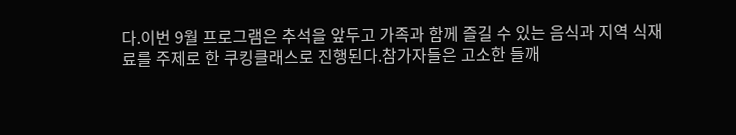다.이번 9월 프로그램은 추석을 앞두고 가족과 함께 즐길 수 있는 음식과 지역 식재료를 주제로 한 쿠킹클래스로 진행된다.참가자들은 고소한 들깨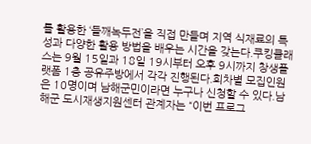를 활용한 ‘들깨녹두전’을 직접 만들며 지역 식재료의 특성과 다양한 활용 방법을 배우는 시간을 갖는다.쿠킹클래스는 9월 15일과 18일 19시부터 오후 9시까지 창생플랫폼 1층 공유주방에서 각각 진행된다.회차별 모집인원은 10명이며 남해군민이라면 누구나 신청할 수 있다.남해군 도시재생지원센터 관계자는 “이번 프로그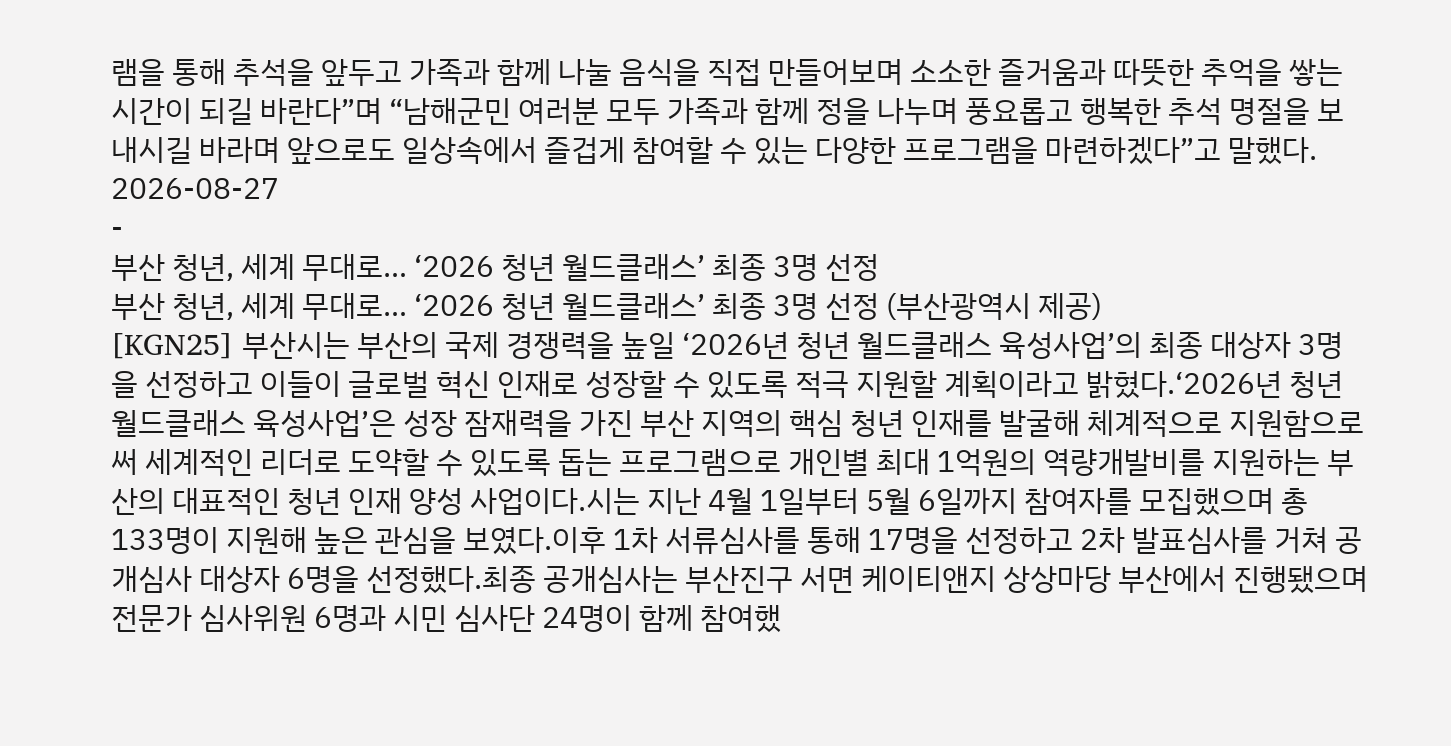램을 통해 추석을 앞두고 가족과 함께 나눌 음식을 직접 만들어보며 소소한 즐거움과 따뜻한 추억을 쌓는 시간이 되길 바란다”며 “남해군민 여러분 모두 가족과 함께 정을 나누며 풍요롭고 행복한 추석 명절을 보내시길 바라며 앞으로도 일상속에서 즐겁게 참여할 수 있는 다양한 프로그램을 마련하겠다”고 말했다.
2026-08-27
-
부산 청년, 세계 무대로… ‘2026 청년 월드클래스’ 최종 3명 선정
부산 청년, 세계 무대로… ‘2026 청년 월드클래스’ 최종 3명 선정 (부산광역시 제공)
[KGN25] 부산시는 부산의 국제 경쟁력을 높일 ‘2026년 청년 월드클래스 육성사업’의 최종 대상자 3명을 선정하고 이들이 글로벌 혁신 인재로 성장할 수 있도록 적극 지원할 계획이라고 밝혔다.‘2026년 청년 월드클래스 육성사업’은 성장 잠재력을 가진 부산 지역의 핵심 청년 인재를 발굴해 체계적으로 지원함으로써 세계적인 리더로 도약할 수 있도록 돕는 프로그램으로 개인별 최대 1억원의 역량개발비를 지원하는 부산의 대표적인 청년 인재 양성 사업이다.시는 지난 4월 1일부터 5월 6일까지 참여자를 모집했으며 총 133명이 지원해 높은 관심을 보였다.이후 1차 서류심사를 통해 17명을 선정하고 2차 발표심사를 거쳐 공개심사 대상자 6명을 선정했다.최종 공개심사는 부산진구 서면 케이티앤지 상상마당 부산에서 진행됐으며 전문가 심사위원 6명과 시민 심사단 24명이 함께 참여했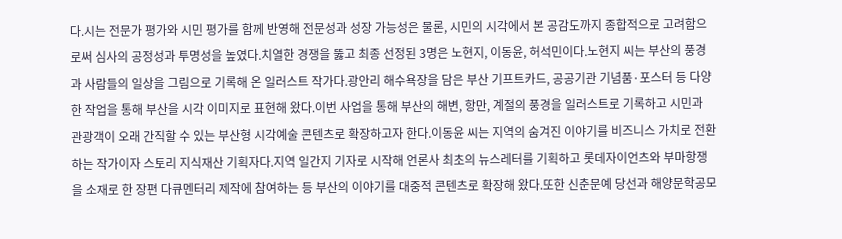다.시는 전문가 평가와 시민 평가를 함께 반영해 전문성과 성장 가능성은 물론, 시민의 시각에서 본 공감도까지 종합적으로 고려함으로써 심사의 공정성과 투명성을 높였다.치열한 경쟁을 뚫고 최종 선정된 3명은 노현지, 이동윤, 허석민이다.노현지 씨는 부산의 풍경과 사람들의 일상을 그림으로 기록해 온 일러스트 작가다.광안리 해수욕장을 담은 부산 기프트카드, 공공기관 기념품·포스터 등 다양한 작업을 통해 부산을 시각 이미지로 표현해 왔다.이번 사업을 통해 부산의 해변, 항만, 계절의 풍경을 일러스트로 기록하고 시민과 관광객이 오래 간직할 수 있는 부산형 시각예술 콘텐츠로 확장하고자 한다.이동윤 씨는 지역의 숨겨진 이야기를 비즈니스 가치로 전환하는 작가이자 스토리 지식재산 기획자다.지역 일간지 기자로 시작해 언론사 최초의 뉴스레터를 기획하고 롯데자이언츠와 부마항쟁을 소재로 한 장편 다큐멘터리 제작에 참여하는 등 부산의 이야기를 대중적 콘텐츠로 확장해 왔다.또한 신춘문예 당선과 해양문학공모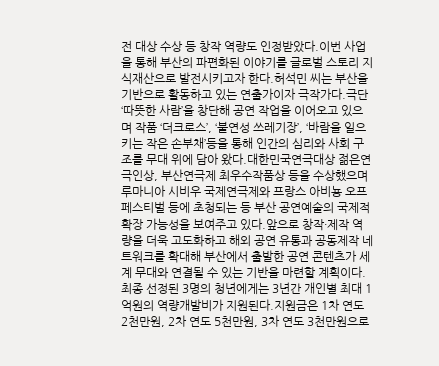전 대상 수상 등 창작 역량도 인정받았다.이번 사업을 통해 부산의 파편화된 이야기를 글로벌 스토리 지식재산으로 발전시키고자 한다.허석민 씨는 부산을 기반으로 활동하고 있는 연출가이자 극작가다.극단 ‘따뜻한 사람’을 창단해 공연 작업을 이어오고 있으며 작품 ‘더크로스’, ‘불연성 쓰레기장’, ‘바람을 일으키는 작은 손부채’등을 통해 인간의 심리와 사회 구조를 무대 위에 담아 왔다.대한민국연극대상 젊은연극인상, 부산연극제 최우수작품상 등을 수상했으며 루마니아 시비우 국제연극제와 프랑스 아비뇽 오프 페스티벌 등에 초청되는 등 부산 공연예술의 국제적 확장 가능성을 보여주고 있다.앞으로 창작·제작 역량을 더욱 고도화하고 해외 공연 유통과 공동제작 네트워크를 확대해 부산에서 출발한 공연 콘텐츠가 세계 무대와 연결될 수 있는 기반을 마련할 계획이다.최종 선정된 3명의 청년에게는 3년간 개인별 최대 1억원의 역량개발비가 지원된다.지원금은 1차 연도 2천만원, 2차 연도 5천만원, 3차 연도 3천만원으로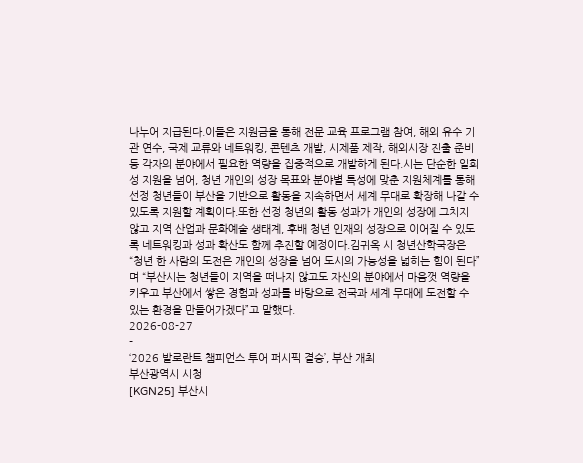나누어 지급된다.이들은 지원금을 통해 전문 교육 프로그램 참여, 해외 유수 기관 연수, 국제 교류와 네트워킹, 콘텐츠 개발, 시제품 제작, 해외시장 진출 준비 등 각자의 분야에서 필요한 역량을 집중적으로 개발하게 된다.시는 단순한 일회성 지원을 넘어, 청년 개인의 성장 목표와 분야별 특성에 맞춘 지원체계를 통해 선정 청년들이 부산을 기반으로 활동을 지속하면서 세계 무대로 확장해 나갈 수 있도록 지원할 계획이다.또한 선정 청년의 활동 성과가 개인의 성장에 그치지 않고 지역 산업과 문화예술 생태계, 후배 청년 인재의 성장으로 이어질 수 있도록 네트워킹과 성과 확산도 함께 추진할 예정이다.김귀옥 시 청년산학국장은 “청년 한 사람의 도전은 개인의 성장을 넘어 도시의 가능성을 넓히는 힘이 된다”며 “부산시는 청년들이 지역을 떠나지 않고도 자신의 분야에서 마음껏 역량을 키우고 부산에서 쌓은 경험과 성과를 바탕으로 전국과 세계 무대에 도전할 수 있는 환경을 만들어가겠다”고 말했다.
2026-08-27
-
‘2026 발로란트 챔피언스 투어 퍼시픽 결승’, 부산 개최
부산광역시 시청
[KGN25] 부산시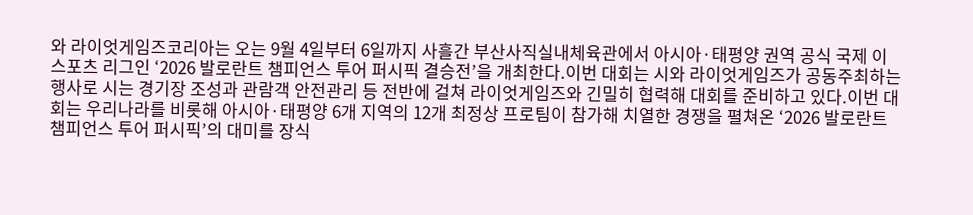와 라이엇게임즈코리아는 오는 9월 4일부터 6일까지 사흘간 부산사직실내체육관에서 아시아·태평양 권역 공식 국제 이스포츠 리그인 ‘2026 발로란트 챔피언스 투어 퍼시픽 결승전’을 개최한다.이번 대회는 시와 라이엇게임즈가 공동주최하는 행사로 시는 경기장 조성과 관람객 안전관리 등 전반에 걸쳐 라이엇게임즈와 긴밀히 협력해 대회를 준비하고 있다.이번 대회는 우리나라를 비롯해 아시아·태평양 6개 지역의 12개 최정상 프로팀이 참가해 치열한 경쟁을 펼쳐온 ‘2026 발로란트 챔피언스 투어 퍼시픽’의 대미를 장식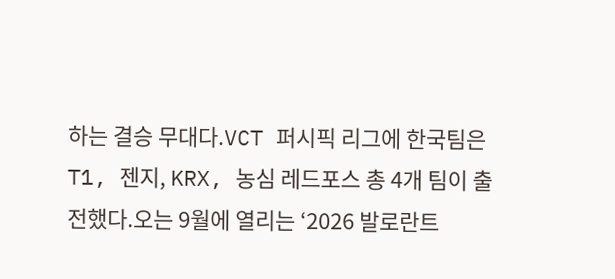하는 결승 무대다.VCT 퍼시픽 리그에 한국팀은 T1, 젠지, KRX, 농심 레드포스 총 4개 팀이 출전했다.오는 9월에 열리는 ‘2026 발로란트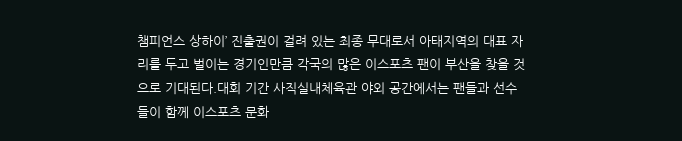챔피언스 상하이’ 진출권이 걸려 있는 최종 무대로서 아태지역의 대표 자리를 두고 벌이는 경기인만큼 각국의 많은 이스포츠 팬이 부산을 찾을 것으로 기대된다.대회 기간 사직실내체육관 야외 공간에서는 팬들과 선수들이 함께 이스포츠 문화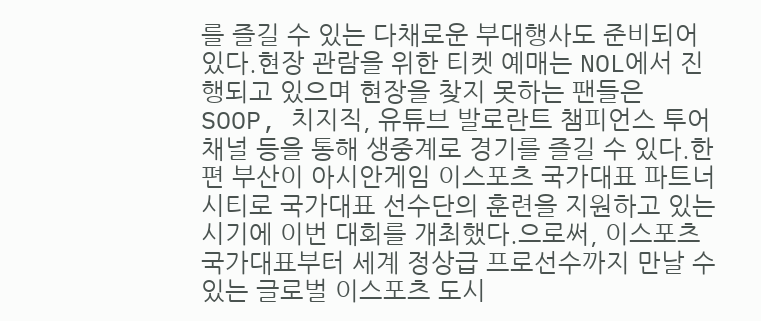를 즐길 수 있는 다채로운 부대행사도 준비되어 있다.현장 관람을 위한 티켓 예매는 NOL에서 진행되고 있으며 현장을 찾지 못하는 팬들은 SOOP, 치지직, 유튜브 발로란트 챔피언스 투어 채널 등을 통해 생중계로 경기를 즐길 수 있다.한편 부산이 아시안게임 이스포츠 국가대표 파트너시티로 국가대표 선수단의 훈련을 지원하고 있는 시기에 이번 대회를 개최했다.으로써, 이스포츠 국가대표부터 세계 정상급 프로선수까지 만날 수 있는 글로벌 이스포츠 도시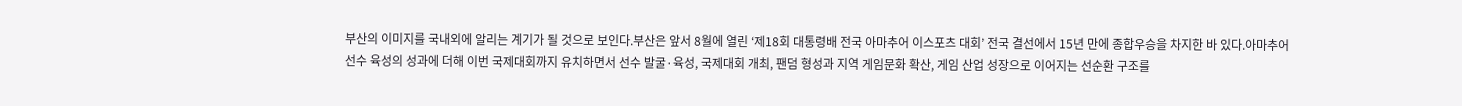부산의 이미지를 국내외에 알리는 계기가 될 것으로 보인다.부산은 앞서 8월에 열린 ‘제18회 대통령배 전국 아마추어 이스포츠 대회’ 전국 결선에서 15년 만에 종합우승을 차지한 바 있다.아마추어 선수 육성의 성과에 더해 이번 국제대회까지 유치하면서 선수 발굴·육성, 국제대회 개최, 팬덤 형성과 지역 게임문화 확산, 게임 산업 성장으로 이어지는 선순환 구조를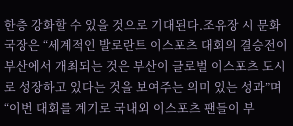한층 강화할 수 있을 것으로 기대된다.조유장 시 문화국장은 “세계적인 발로란트 이스포츠 대회의 결승전이 부산에서 개최되는 것은 부산이 글로벌 이스포츠 도시로 성장하고 있다는 것을 보여주는 의미 있는 성과”며 “이번 대회를 계기로 국내외 이스포츠 팬들이 부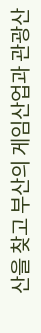산을 찾고 부산의 게임산업과 관광산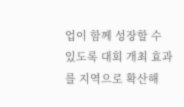업이 함께 성장할 수 있도록 대회 개최 효과를 지역으로 확산해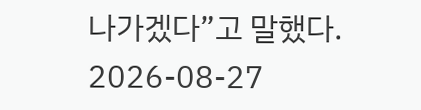나가겠다”고 말했다.
2026-08-27